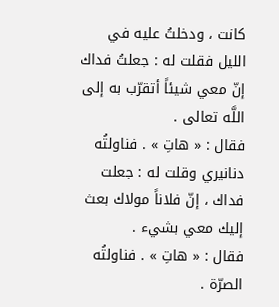كانت ، ودخلتُ عليه في الليل فقلت له : جعلتُ فداك إنّ معي شيئاً أتقرّب به إلى اللَّه تعالى .
فقال : « هاتِ » . فناولتُه دنانيري وقلت له : جعلت فداك ، إنّ فلاناً مولاك بعث إليك معي بشيء .
فقال : « هاتِ » . فناولتُه الصرّة .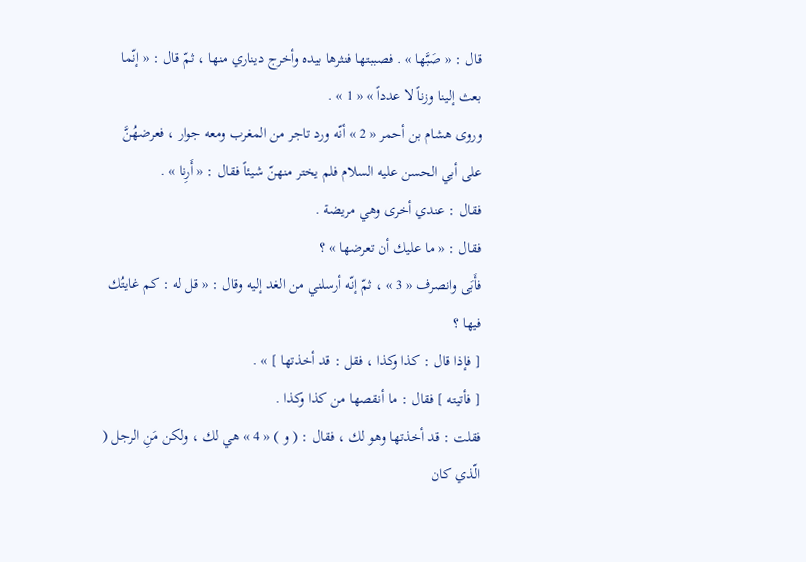قال : « صَبَّها » . فصببتها فنثرها بيده وأخرج ديناري منها ، ثمّ قال : « إنّما بعث إلينا وزناً لا عدداً » « 1 » .
وروى هشام بن أحمر « 2 » أنّه ورد تاجر من المغرب ومعه جوار ، فعرضهُنَّ على أبي الحسن عليه السلام فلم يختر منهنّ شيئاً فقال : « أَرِنا » .
فقال : عندي أخرى وهي مريضة .
فقال : « ما عليك أن تعرضها » ؟
فأَبَى وانصرف « 3 » ، ثمّ إنّه أرسلني من الغد إليه وقال : « قل له : كم غايتُك فيها ؟
[ فإذا قال : كذا وكذا ، فقل : قد أخذتها ] » .
[ فأتيته ] فقال : ما أنقصها من كذا وكذا .
فقلت : قد أخذتها وهو لك ، فقال : ( و ) « 4 » هي لك ، ولكن مَنِ الرجل ( الّذي كان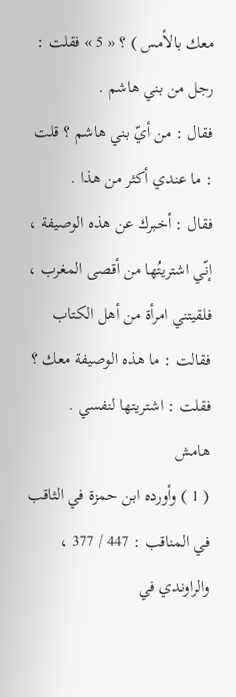معك بالأمس ) ؟ « 5 » فقلت : رجل من بني هاشم .
فقال : من أيّ بني هاشم ؟ قلت : ما عندي أكثر من هذا .
فقال : أخبرك عن هذه الوصيفة ، إنّي اشتريتُها من أقصى المغرب ، فلقيتني امرأة من أهل الكتاب فقالت : ما هذه الوصيفة معك ؟ فقلت : اشتريتها لنفسي .
هامش
( 1 ) وأورده ابن حمزة في الثاقب في المناقب : 447 / 377 ، والراوندي في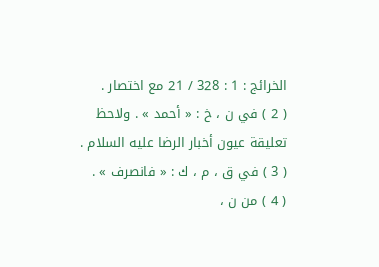الخرائج : 1 : 328 / 21 مع اختصار .
( 2 ) في ن ، خ : « أحمد » . ولاحظ تعليقة عيون أخبار الرضا عليه السلام .
( 3 ) في ق ، م ، ك : « فانصرف » .
( 4 ) من ن ،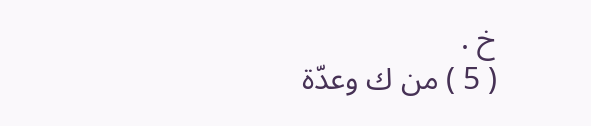خ .
( 5 ) من ك وعدّة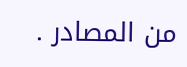من المصادر .